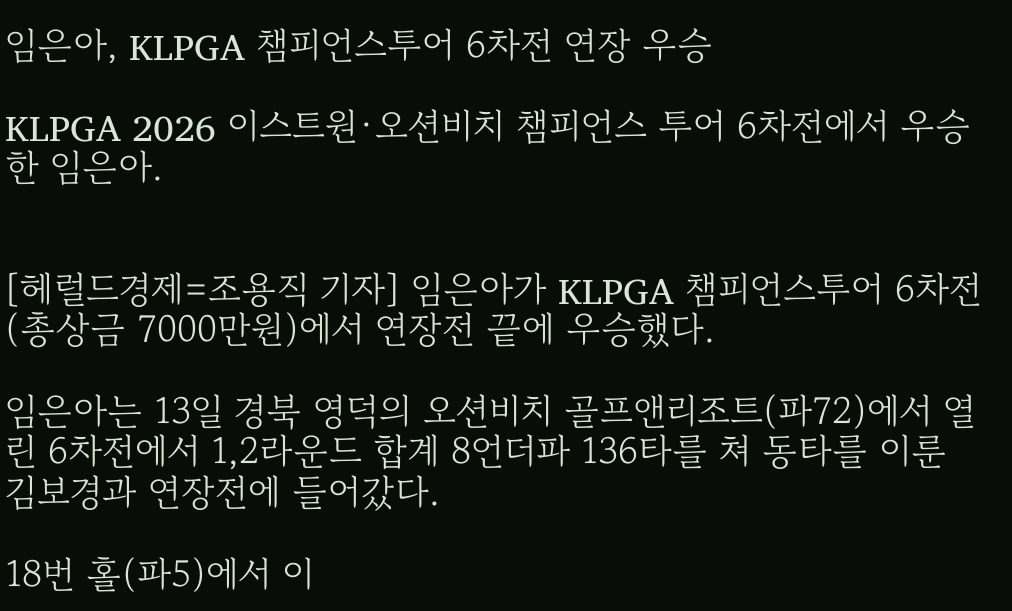임은아, KLPGA 챔피언스투어 6차전 연장 우승

KLPGA 2026 이스트원·오션비치 챔피언스 투어 6차전에서 우승한 임은아.


[헤럴드경제=조용직 기자] 임은아가 KLPGA 챔피언스투어 6차전(총상금 7000만원)에서 연장전 끝에 우승했다.

임은아는 13일 경북 영덕의 오션비치 골프앤리조트(파72)에서 열린 6차전에서 1,2라운드 합계 8언더파 136타를 쳐 동타를 이룬 김보경과 연장전에 들어갔다.

18번 홀(파5)에서 이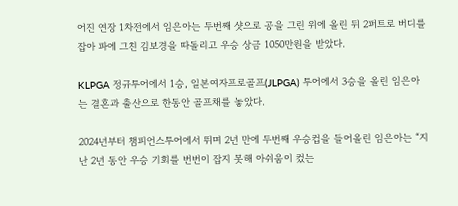어진 연장 1차전에서 임은아는 두번째 샷으로 공을 그린 위에 올린 뒤 2퍼트로 버디를 잡아 파에 그친 김보경을 따돌리고 우승 상금 1050만원을 받았다.

KLPGA 정규투어에서 1승, 일본여자프로골프(JLPGA) 투어에서 3승을 올린 임은아는 결혼과 출산으로 한동안 골프채를 놓았다.

2024년부터 챔피언스투어에서 뛰며 2년 만에 두번째 우승컵을 들어올린 임은아는 “지난 2년 동안 우승 기회를 번번이 잡지 못해 아쉬움이 컸는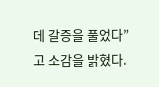데 갈증을 풀었다”고 소감을 밝혔다.